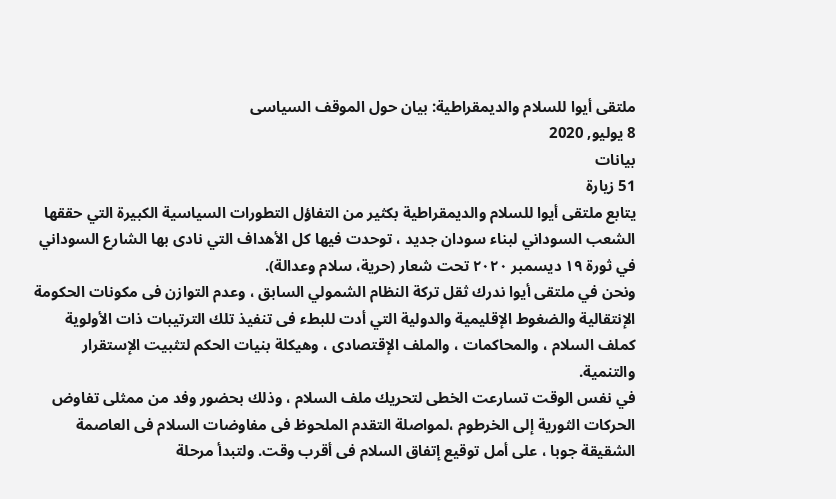ملتقى أيوا للسلام والديمقراطية: بيان حول الموقف السياسى
8 يوليو, 2020
بيانات
51 زيارة
يتابع ملتقى أيوا للسلام والديمقراطية بكثير من التفاؤل التطورات السياسية الكبيرة التي حققها الشعب السوداني لبناء سودان جديد ، توحدت فيها كل الأهداف التي نادى بها الشارع السوداني في ثورة ١٩ ديسمبر ٢٠٢٠ تحت شعار (حرية، سلام وعدالة).
ونحن في ملتقى أيوا ندرك ثقل تركة النظام الشمولي السابق ، وعدم التوازن فى مكونات الحكومة الإنتقالية والضغوط الإقليمية والدولية التي أدت للبطء فى تنفيذ تلك الترتيبات ذات الأولوية كملف السلام ، والمحاكمات ، والملف الإقتصادى ، وهيكلة بنيات الحكم لتثبيت الإستقرار والتنمية.
في نفس الوقت تسارعت الخطى لتحريك ملف السلام ، وذلك بحضور وفد من ممثلى تفاوض الحركات الثورية إلى الخرطوم ،لمواصلة التقدم الملحوظ فى مفاوضات السلام فى العاصمة الشقيقة جوبا ، على أمل توقيع إتفاق السلام فى أقرب وقت. ولتبدأ مرحلة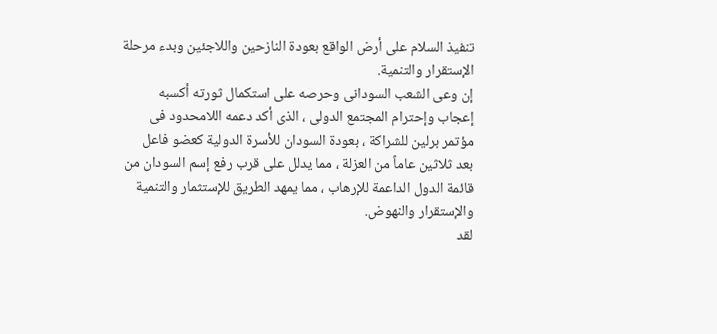تنفيذ السلام على أرض الواقع بعودة النازحين واللاجئين وبدء مرحلة الإستقرار والتنمية.
إن وعى الشعب السودانى وحرصه على استكمال ثورته أكسبه إعجاب وإحترام المجتمع الدولى ، الذى أكد دعمه اللامحدود فى مؤتمر برلين للشراكة ، بعودة السودان للأسرة الدولية كعضو فاعل بعد ثلاثين عاماً من العزلة ، مما يدلل على قرب رفع إسم السودان من قائمة الدول الداعمة للإرهاب ، مما يمهد الطريق للإستثمار والتنمية والإستقرار والنهوض.
لقد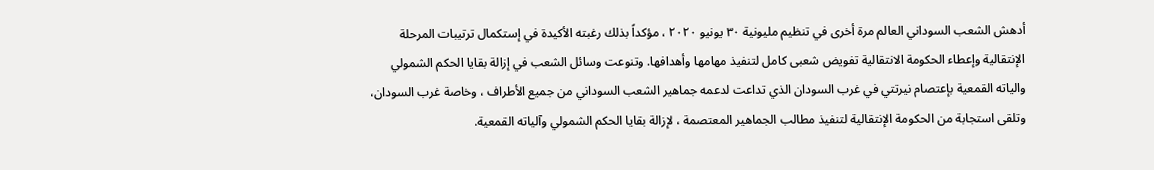أدهش الشعب السوداني العالم مرة أخرى في تنظيم مليونية ٣٠ يونيو ٢٠٢٠ ، مؤكداً بذلك رغبته الأكيدة في إستكمال ترتيبات المرحلة الإنتقالية وإعطاء الحكومة الانتقالية تفويض شعبى كامل لتنفيذ مهامها وأهدافها. وتنوعت وسائل الشعب في إزالة بقايا الحكم الشمولي والياته القمعية بإعتصام نيرتتي في غرب السودان الذي تداعت لدعمه جماهير الشعب السوداني من جميع الأطراف ، وخاصة غرب السودان، وتلقى استجابة من الحكومة الإنتقالية لتنفيذ مطالب الجماهير المعتصمة ، لإزالة بقايا الحكم الشمولي وآلياته القمعية.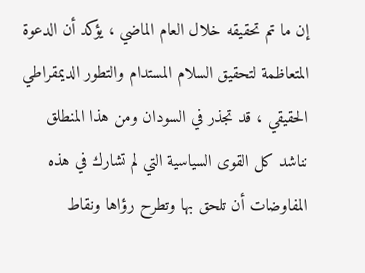إن ما تم تحقيقه خلال العام الماضي ، يؤكد أن الدعوة المتعاظمة لتحقيق السلام المستدام والتطور الديمقراطي الحقيقي ، قد تجذر في السودان ومن هذا المنطلق نناشد كل القوى السياسية التي لم تشارك في هذه المفاوضات أن تلحق بها وتطرح رؤاها ونقاط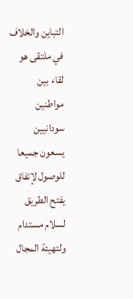التباين والخلاف في ملتقى هو لقاء بين مواطنين سودانيين يسعون جميعا للوصول لإتفاق يفتح الطريق لسلام مستدام ولتهيئة المجال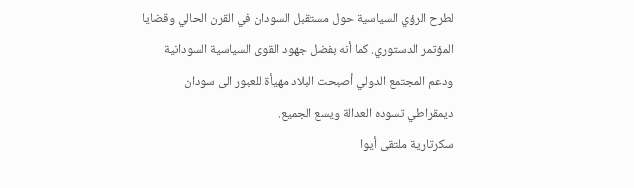لطرح الرؤي السياسية حول مستقبل السودان في القرن الحالي وقضايا المؤتمر الدستوري. كما أنه بفضل جهود القوى السياسية السودانية ودعم المجتمع الدولي أصبحت البلاد مهيأة للعبور الى سودان ديمقراطي تسوده العدالة ويسع الجميع.
سكرتارية ملتقى أيوا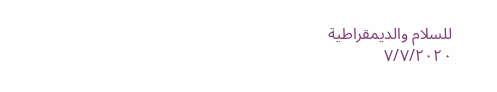للسلام والديمقراطية
٧/٧/٢٠٢٠